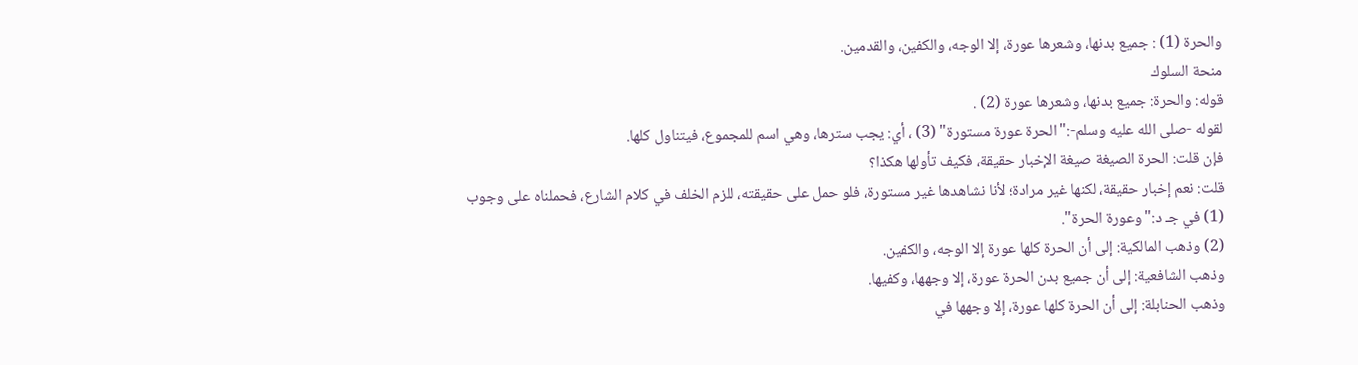والحرة (1) : جميع بدنها، وشعرها عورة، إلا الوجه، والكفين، والقدمين.
منحة السلوك
قوله: والحرة: جميع بدنها، وشعرها عورة (2) .
لقوله -صلى الله عليه وسلم-:"الحرة عورة مستورة" (3) ، أي: يجب سترها، وهي اسم للمجموع، فيتناول كلها.
فإن قلت: الحرة الصيغة صيغة الإخبار حقيقة، فكيف تأولها هكذا؟
قلت: نعم إخبار حقيقة، لكنها غير مرادة؛ لأنا نشاهدها غير مستورة، فلو حمل على حقيقته، للزم الخلف في كلام الشارع، فحملناه على وجوب
(1) في جـ د:"وعورة الحرة".
(2) وذهب المالكية: إلى أن الحرة كلها عورة إلا الوجه، والكفين.
وذهب الشافعية: إلى أن جميع بدن الحرة عورة، إلا وجهها، وكفيها.
وذهب الحنابلة: إلى أن الحرة كلها عورة، إلا وجهها في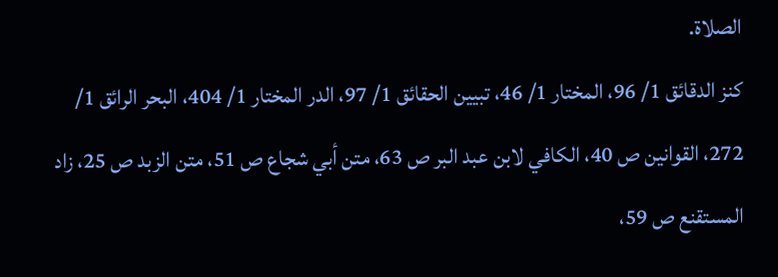الصلاة.
كنز الدقائق 1/ 96، المختار 1/ 46، تبيين الحقائق 1/ 97، الدر المختار 1/ 404، البحر الرائق 1/ 272، القوانين ص 40، الكافي لابن عبد البر ص 63، متن أبي شجاع ص 51، متن الزبد ص 25، زاد المستقنع ص 59،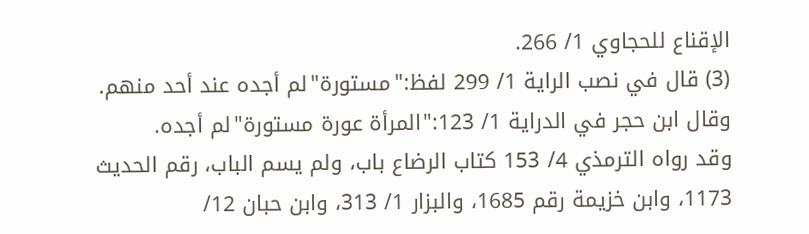الإقناع للحجاوي 1/ 266.
(3) قال في نصب الراية 1/ 299 لفظ:"مستورة"لم أجده عند أحد منهم.
وقال ابن حجر في الدراية 1/ 123:"المرأة عورة مستورة"لم أجده.
وقد رواه الترمذي 4/ 153 كتاب الرضاع باب، ولم يسم الباب، رقم الحديث 1173، وابن خزيمة رقم 1685، والبزار 1/ 313، وابن حبان 12/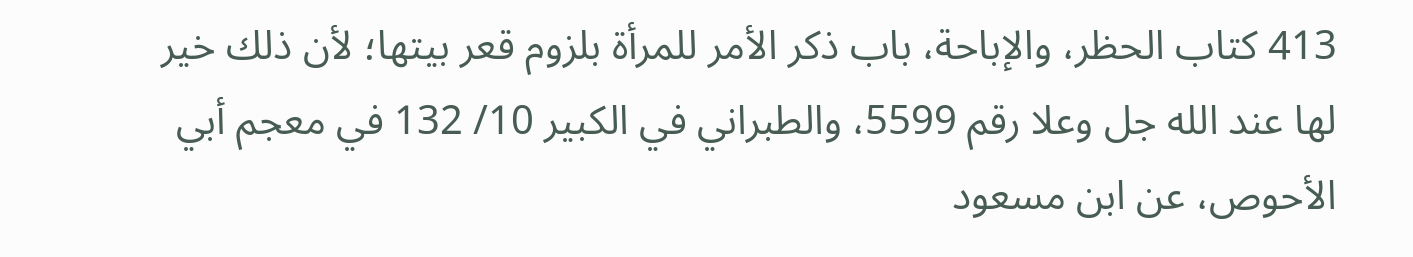413 كتاب الحظر، والإباحة، باب ذكر الأمر للمرأة بلزوم قعر بيتها؛ لأن ذلك خير لها عند الله جل وعلا رقم 5599، والطبراني في الكبير 10/ 132 في معجم أبي الأحوص، عن ابن مسعود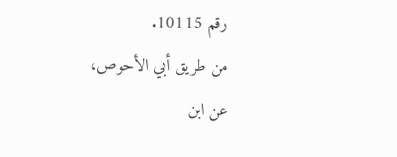رقم 10115.
من طريق أبي الأحوص، عن ابن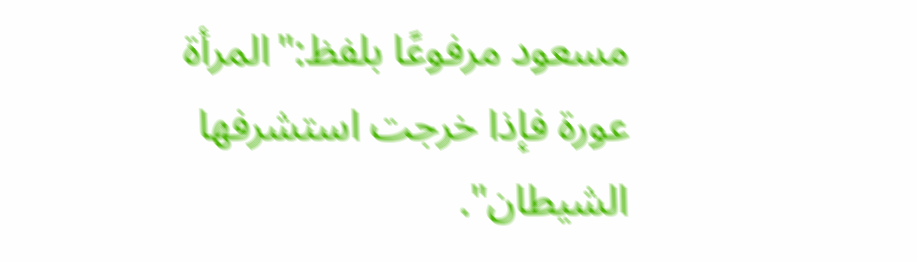مسعود مرفوعًا بلفظ:"المرأة عورة فإذا خرجت استشرفها الشيطان".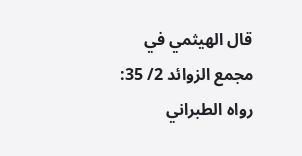قال الهيثمي في مجمع الزوائد 2/ 35: رواه الطبراني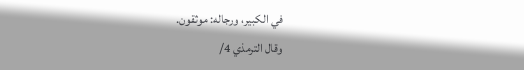في الكبير، ورجاله: موثقون.
وقال الترمذي 4/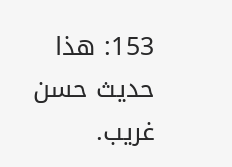153: هذا حديث حسن غريب.